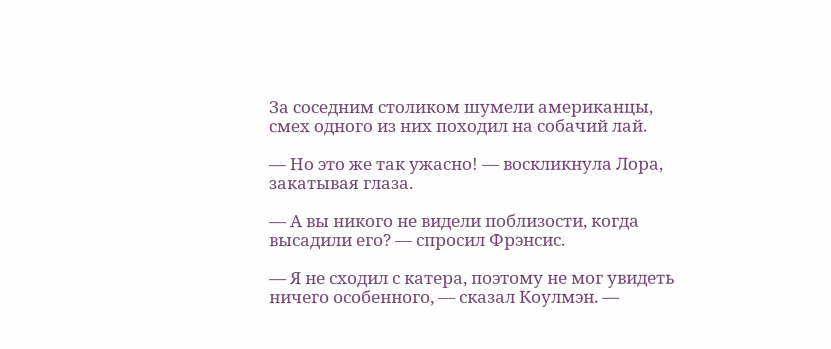За соседним столиком шумели американцы, смех одного из них походил на собачий лай.

— Но это же так ужасно! — воскликнула Лора, закатывая глаза.

— А вы никого не видели поблизости, когда высадили его? — спросил Фрэнсис.

— Я не сходил с катера, поэтому не мог увидеть ничего особенного, — сказал Коулмэн. —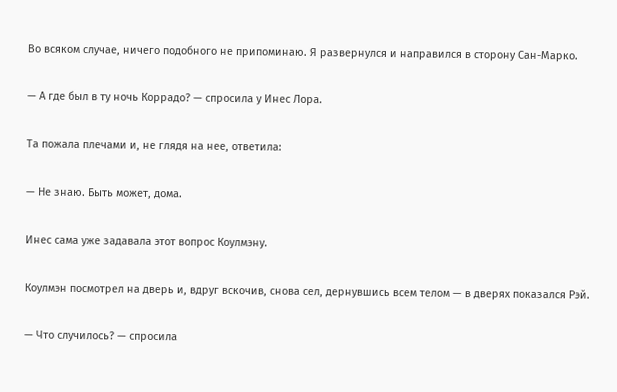Во всяком случае, ничего подобного не припоминаю. Я развернулся и направился в сторону Сан-Марко.

— А где был в ту ночь Коррадо? — спросила у Инес Лора.

Та пожала плечами и, не глядя на нее, ответила:

— Не знаю. Быть может, дома.

Инес сама уже задавала этот вопрос Коулмэну.

Коулмэн посмотрел на дверь и, вдруг вскочив, снова сел, дернувшись всем телом — в дверях показался Рэй.

— Что случилось? — спросила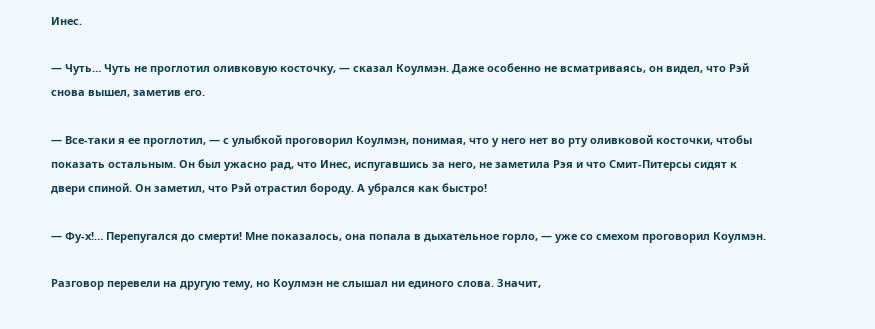Инес.

— Чуть… Чуть не проглотил оливковую косточку, — сказал Коулмэн. Даже особенно не всматриваясь, он видел, что Рэй снова вышел, заметив его.

— Все-таки я ее проглотил, — с улыбкой проговорил Коулмэн, понимая, что у него нет во рту оливковой косточки, чтобы показать остальным. Он был ужасно рад, что Инес, испугавшись за него, не заметила Рэя и что Смит-Питерсы сидят к двери спиной. Он заметил, что Рэй отрастил бороду. А убрался как быстро!

— Фу-х!… Перепугался до смерти! Мне показалось, она попала в дыхательное горло, — уже со смехом проговорил Коулмэн.

Разговор перевели на другую тему, но Коулмэн не слышал ни единого слова. Значит,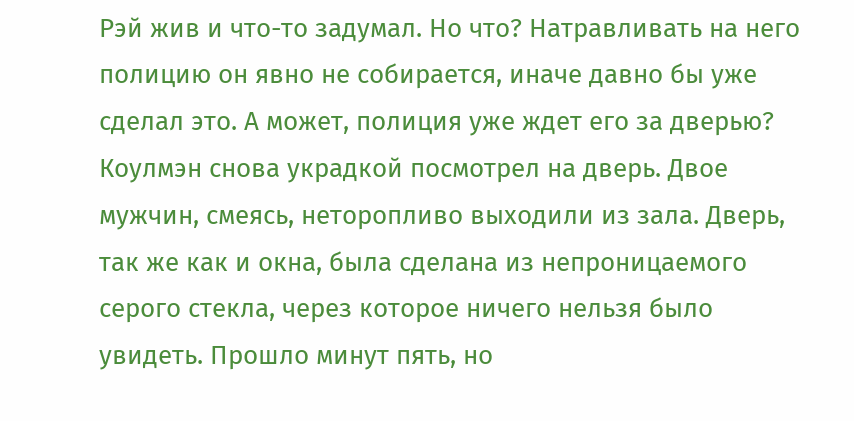Рэй жив и что-то задумал. Но что? Натравливать на него полицию он явно не собирается, иначе давно бы уже сделал это. А может, полиция уже ждет его за дверью? Коулмэн снова украдкой посмотрел на дверь. Двое мужчин, смеясь, неторопливо выходили из зала. Дверь, так же как и окна, была сделана из непроницаемого серого стекла, через которое ничего нельзя было увидеть. Прошло минут пять, но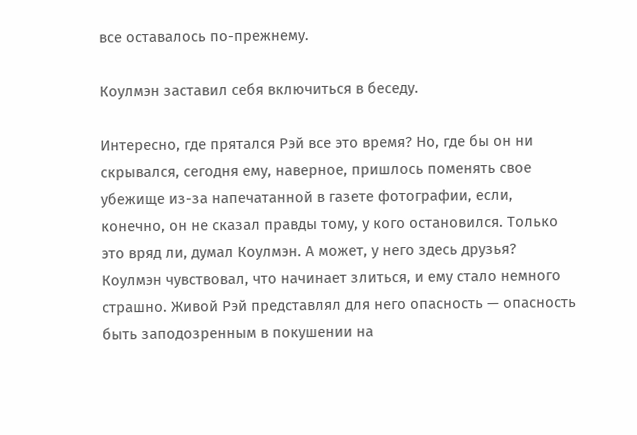все оставалось по-прежнему.

Коулмэн заставил себя включиться в беседу.

Интересно, где прятался Рэй все это время? Но, где бы он ни скрывался, сегодня ему, наверное, пришлось поменять свое убежище из-за напечатанной в газете фотографии, если, конечно, он не сказал правды тому, у кого остановился. Только это вряд ли, думал Коулмэн. А может, у него здесь друзья? Коулмэн чувствовал, что начинает злиться, и ему стало немного страшно. Живой Рэй представлял для него опасность — опасность быть заподозренным в покушении на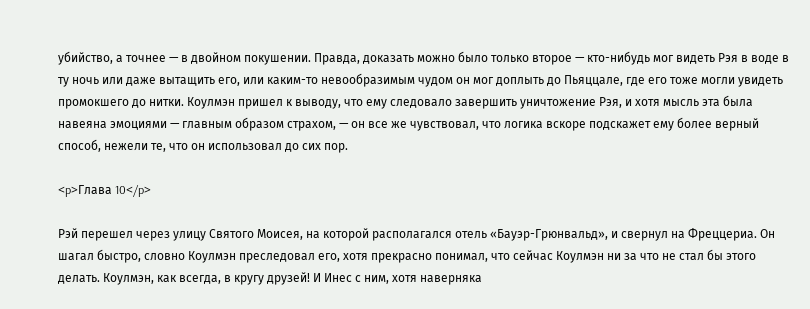убийство, а точнее — в двойном покушении. Правда, доказать можно было только второе — кто-нибудь мог видеть Рэя в воде в ту ночь или даже вытащить его, или каким-то невообразимым чудом он мог доплыть до Пьяццале, где его тоже могли увидеть промокшего до нитки. Коулмэн пришел к выводу, что ему следовало завершить уничтожение Рэя, и хотя мысль эта была навеяна эмоциями — главным образом страхом, — он все же чувствовал, что логика вскоре подскажет ему более верный способ, нежели те, что он использовал до сих пор.

<p>Глава 10</p>

Рэй перешел через улицу Святого Моисея, на которой располагался отель «Бауэр-Грюнвальд», и свернул на Фреццериа. Он шагал быстро, словно Коулмэн преследовал его, хотя прекрасно понимал, что сейчас Коулмэн ни за что не стал бы этого делать. Коулмэн, как всегда, в кругу друзей! И Инес с ним, хотя наверняка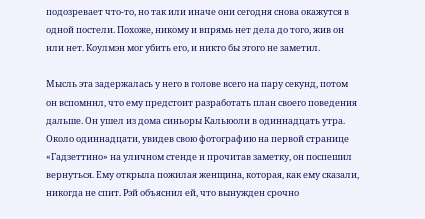подозревает что-то, но так или иначе они сегодня снова окажутся в одной постели. Похоже, никому и впрямь нет дела до того, жив он или нет. Коулмэн мог убить его, и никто бы этого не заметил.

Мысль эта задержалась у него в голове всего на пару секунд, потом он вспомнил, что ему предстоит разработать план своего поведения дальше. Он ушел из дома синьоры Кальюоли в одиннадцать утра. Около одиннадцати, увидев свою фотографию на первой странице «Гадзеттино» на уличном стенде и прочитав заметку, он поспешил вернуться. Ему открыла пожилая женщина, которая, как ему сказали, никогда не спит. Рэй объяснил ей, что вынужден срочно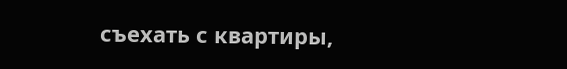съехать с квартиры,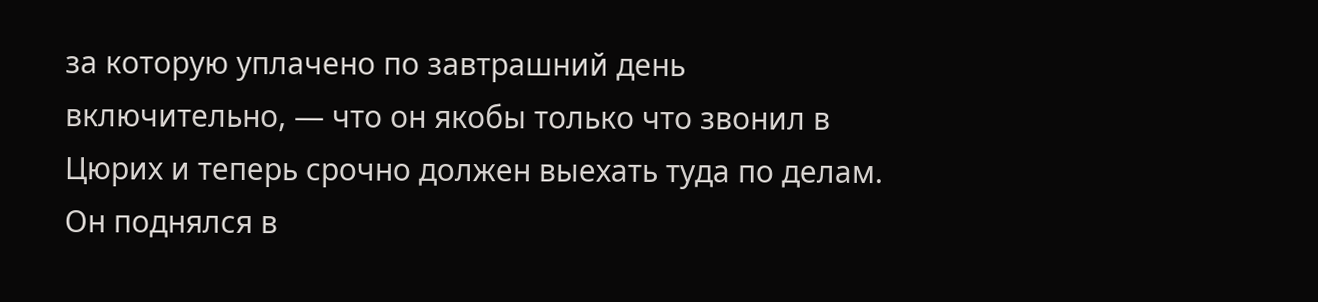за которую уплачено по завтрашний день включительно, — что он якобы только что звонил в Цюрих и теперь срочно должен выехать туда по делам. Он поднялся в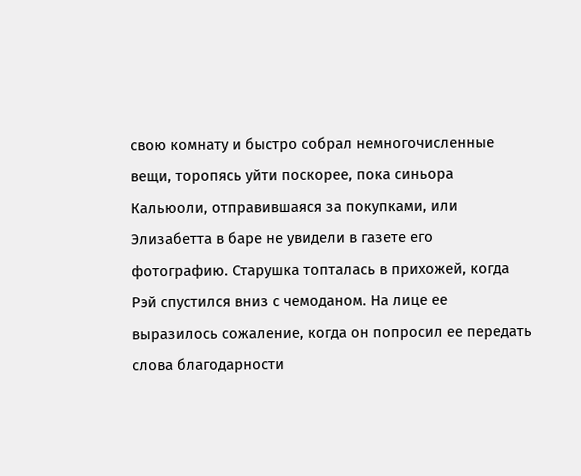свою комнату и быстро собрал немногочисленные вещи, торопясь уйти поскорее, пока синьора Кальюоли, отправившаяся за покупками, или Элизабетта в баре не увидели в газете его фотографию. Старушка топталась в прихожей, когда Рэй спустился вниз с чемоданом. На лице ее выразилось сожаление, когда он попросил ее передать слова благодарности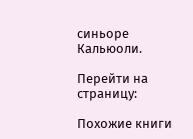синьоре Кальюоли.

Перейти на страницу:

Похожие книги